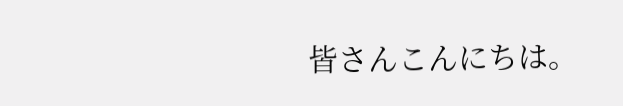皆さんこんにちは。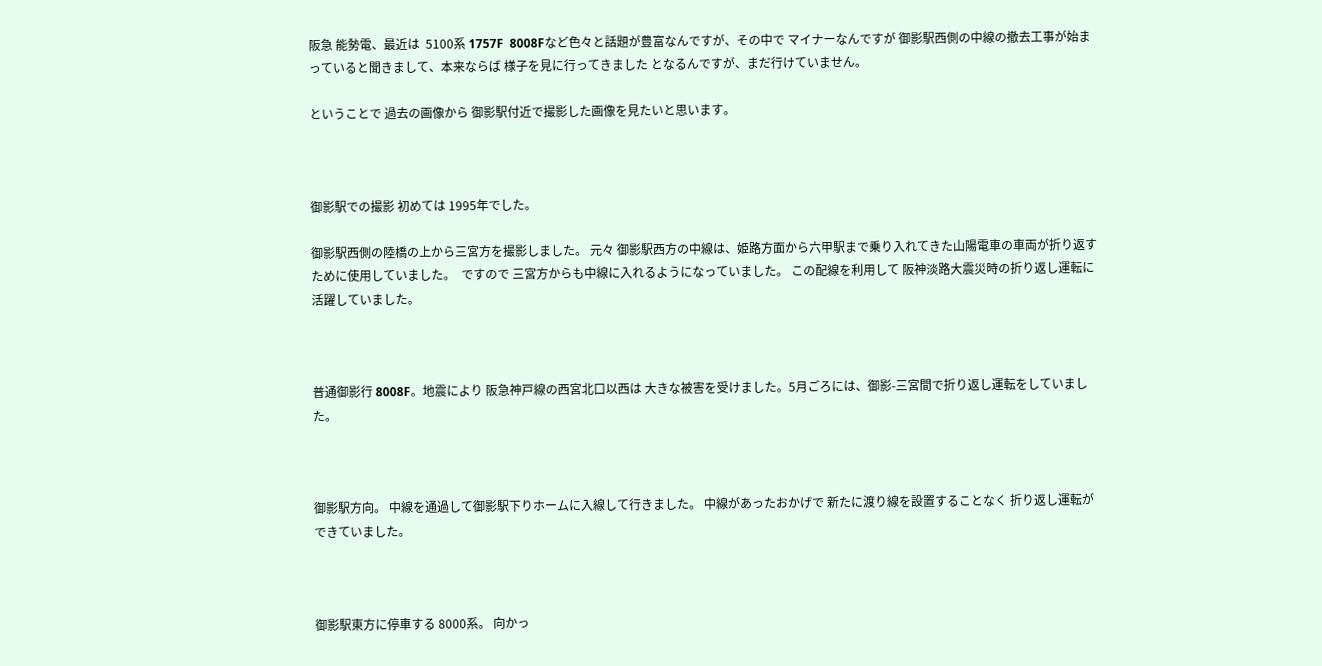阪急 能勢電、最近は  5100系 1757F  8008Fなど色々と話題が豊富なんですが、その中で マイナーなんですが 御影駅西側の中線の撤去工事が始まっていると聞きまして、本来ならば 様子を見に行ってきました となるんですが、まだ行けていません。

ということで 過去の画像から 御影駅付近で撮影した画像を見たいと思います。



御影駅での撮影 初めては 1995年でした。

御影駅西側の陸橋の上から三宮方を撮影しました。 元々 御影駅西方の中線は、姫路方面から六甲駅まで乗り入れてきた山陽電車の車両が折り返すために使用していました。  ですので 三宮方からも中線に入れるようになっていました。 この配線を利用して 阪神淡路大震災時の折り返し運転に活躍していました。



普通御影行 8008F。地震により 阪急神戸線の西宮北口以西は 大きな被害を受けました。5月ごろには、御影-三宮間で折り返し運転をしていました。



御影駅方向。 中線を通過して御影駅下りホームに入線して行きました。 中線があったおかげで 新たに渡り線を設置することなく 折り返し運転ができていました。



御影駅東方に停車する 8000系。 向かっ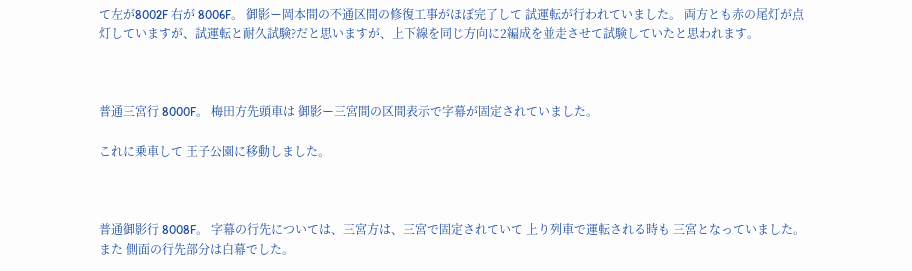て左が8002F 右が 8006F。 御影ー岡本間の不通区間の修復工事がほぼ完了して 試運転が行われていました。 両方とも赤の尾灯が点灯していますが、試運転と耐久試験?だと思いますが、上下線を同じ方向に2編成を並走させて試験していたと思われます。



普通三宮行 8000F。 梅田方先頭車は 御影ー三宮間の区間表示で字幕が固定されていました。

これに乗車して 王子公園に移動しました。



普通御影行 8008F。 字幕の行先については、三宮方は、三宮で固定されていて 上り列車で運転される時も 三宮となっていました。 また 側面の行先部分は白幕でした。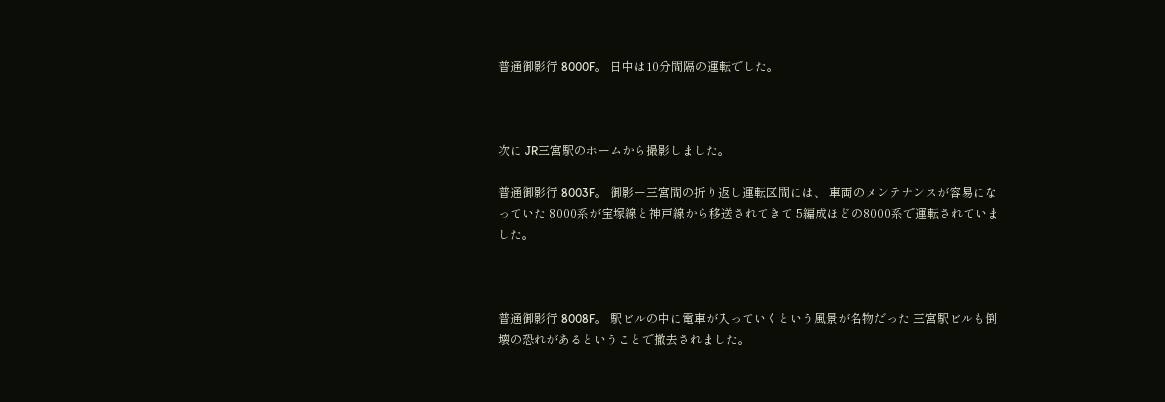普通御影行 8000F。 日中は10分間隔の運転でした。



次に JR三宮駅のホームから撮影しました。

普通御影行 8003F。 御影ー三宮間の折り返し運転区間には、 車両のメンテナンスが容易になっていた 8000系が宝塚線と神戸線から移送されてきて 5編成ほどの8000系で運転されていました。



普通御影行 8008F。 駅ビルの中に電車が入っていくという風景が名物だった 三宮駅ビルも倒壊の恐れがあるということで撤去されました。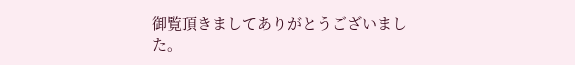御覧頂きましてありがとうございました。